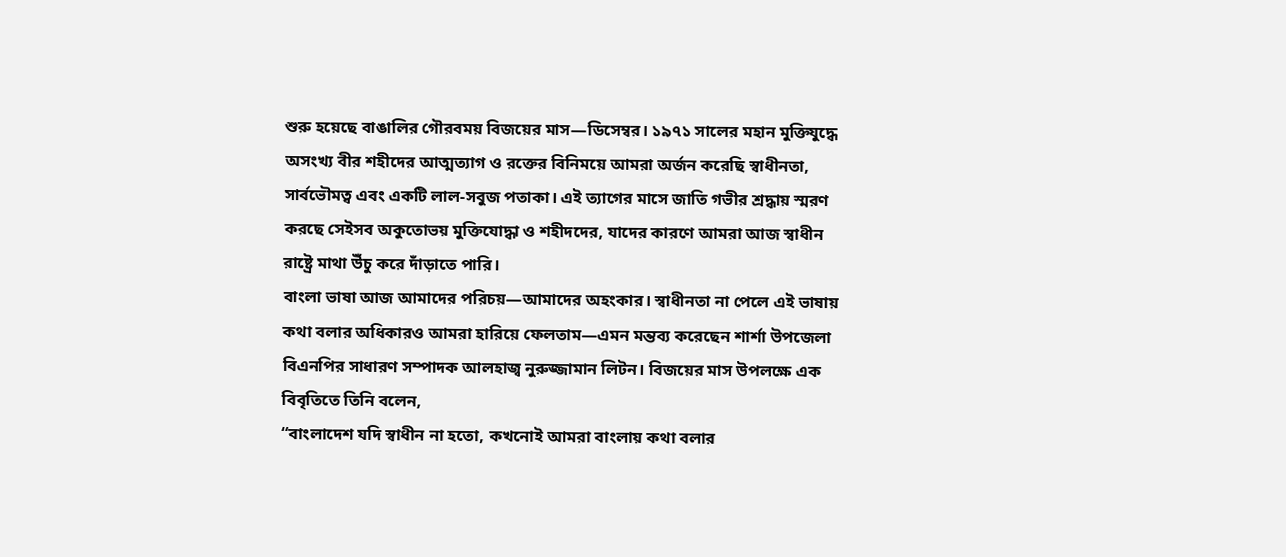শুরু হয়েছে বাঙালির গৌরবময় বিজয়ের মাস—ডিসেম্বর। ১৯৭১ সালের মহান মুক্তিযুদ্ধে অসংখ্য বীর শহীদের আত্মত্যাগ ও রক্তের বিনিময়ে আমরা অর্জন করেছি স্বাধীনতা, সার্বভৌমত্ব এবং একটি লাল-সবুজ পতাকা। এই ত্যাগের মাসে জাতি গভীর শ্রদ্ধায় স্মরণ করছে সেইসব অকুতোভয় মুক্তিযোদ্ধা ও শহীদদের, যাদের কারণে আমরা আজ স্বাধীন রাষ্ট্রে মাথা উঁচু করে দাঁড়াতে পারি।
বাংলা ভাষা আজ আমাদের পরিচয়—আমাদের অহংকার। স্বাধীনতা না পেলে এই ভাষায় কথা বলার অধিকারও আমরা হারিয়ে ফেলতাম—এমন মন্তব্য করেছেন শার্শা উপজেলা বিএনপির সাধারণ সম্পাদক আলহাজ্ব নুরুজ্জামান লিটন। বিজয়ের মাস উপলক্ষে এক বিবৃতিতে তিনি বলেন,
“বাংলাদেশ যদি স্বাধীন না হতো, কখনোই আমরা বাংলায় কথা বলার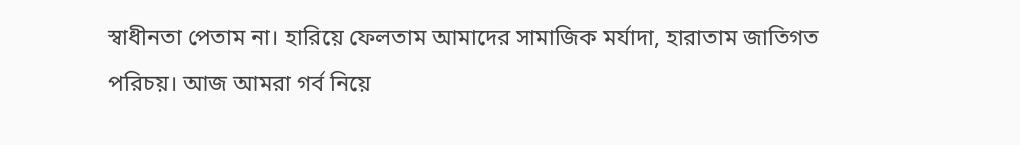স্বাধীনতা পেতাম না। হারিয়ে ফেলতাম আমাদের সামাজিক মর্যাদা, হারাতাম জাতিগত পরিচয়। আজ আমরা গর্ব নিয়ে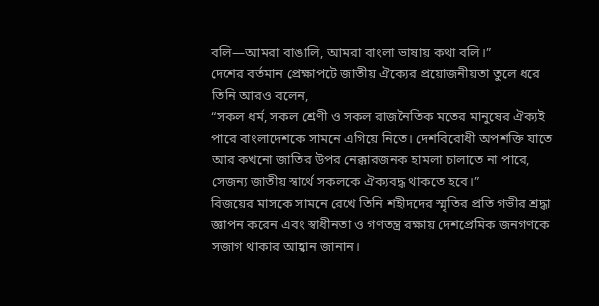বলি—আমরা বাঙালি, আমরা বাংলা ভাষায় কথা বলি।”
দেশের বর্তমান প্রেক্ষাপটে জাতীয় ঐক্যের প্রয়োজনীয়তা তুলে ধরে তিনি আরও বলেন,
“সকল ধর্ম, সকল শ্রেণী ও সকল রাজনৈতিক মতের মানুষের ঐক্যই পারে বাংলাদেশকে সামনে এগিয়ে নিতে। দেশবিরোধী অপশক্তি যাতে আর কখনো জাতির উপর নেক্কারজনক হামলা চালাতে না পারে, সেজন্য জাতীয় স্বার্থে সকলকে ঐক্যবদ্ধ থাকতে হবে।”
বিজয়ের মাসকে সামনে রেখে তিনি শহীদদের স্মৃতির প্রতি গভীর শ্রদ্ধা জ্ঞাপন করেন এবং স্বাধীনতা ও গণতন্ত্র রক্ষায় দেশপ্রেমিক জনগণকে সজাগ থাকার আহ্বান জানান।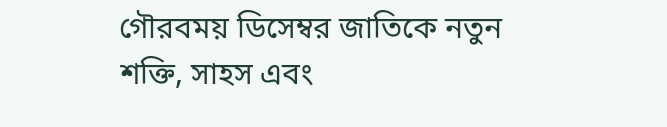গৌরবময় ডিসেম্বর জাতিকে নতুন শক্তি, সাহস এবং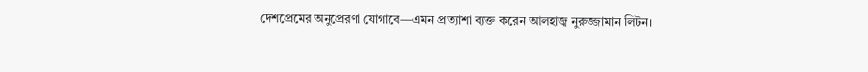দেশপ্রেমের অনুপ্রেরণা যোগাবে—এমন প্রত্যাশা ব্যক্ত করেন আলহাজ্ব নুরুজ্জামান লিটন।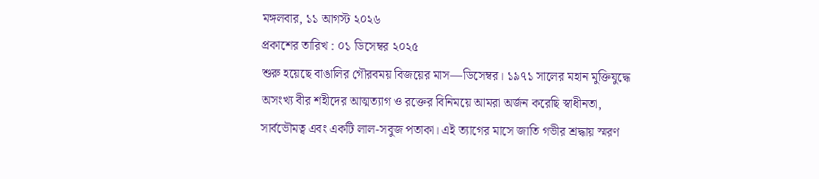মঙ্গলবার, ১১ আগস্ট ২০২৬
প্রকাশের তারিখ : ০১ ডিসেম্বর ২০২৫
শুরু হয়েছে বাঙালির গৌরবময় বিজয়ের মাস—ডিসেম্বর। ১৯৭১ সালের মহান মুক্তিযুদ্ধে অসংখ্য বীর শহীদের আত্মত্যাগ ও রক্তের বিনিময়ে আমরা অর্জন করেছি স্বাধীনতা, সার্বভৌমত্ব এবং একটি লাল-সবুজ পতাকা। এই ত্যাগের মাসে জাতি গভীর শ্রদ্ধায় স্মরণ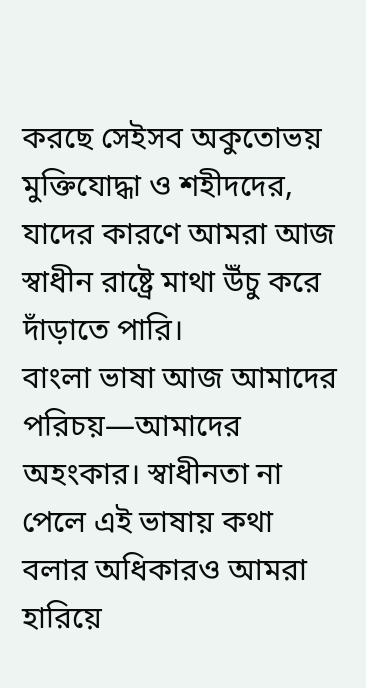করছে সেইসব অকুতোভয় মুক্তিযোদ্ধা ও শহীদদের, যাদের কারণে আমরা আজ স্বাধীন রাষ্ট্রে মাথা উঁচু করে দাঁড়াতে পারি।
বাংলা ভাষা আজ আমাদের পরিচয়—আমাদের অহংকার। স্বাধীনতা না পেলে এই ভাষায় কথা বলার অধিকারও আমরা হারিয়ে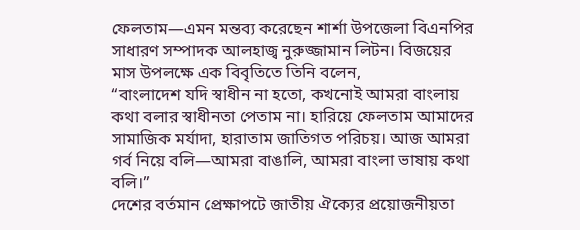ফেলতাম—এমন মন্তব্য করেছেন শার্শা উপজেলা বিএনপির সাধারণ সম্পাদক আলহাজ্ব নুরুজ্জামান লিটন। বিজয়ের মাস উপলক্ষে এক বিবৃতিতে তিনি বলেন,
“বাংলাদেশ যদি স্বাধীন না হতো, কখনোই আমরা বাংলায় কথা বলার স্বাধীনতা পেতাম না। হারিয়ে ফেলতাম আমাদের সামাজিক মর্যাদা, হারাতাম জাতিগত পরিচয়। আজ আমরা গর্ব নিয়ে বলি—আমরা বাঙালি, আমরা বাংলা ভাষায় কথা বলি।”
দেশের বর্তমান প্রেক্ষাপটে জাতীয় ঐক্যের প্রয়োজনীয়তা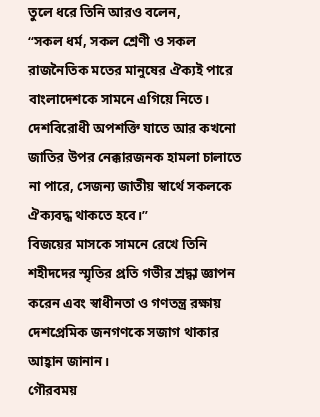তুলে ধরে তিনি আরও বলেন,
“সকল ধর্ম, সকল শ্রেণী ও সকল রাজনৈতিক মতের মানুষের ঐক্যই পারে বাংলাদেশকে সামনে এগিয়ে নিতে। দেশবিরোধী অপশক্তি যাতে আর কখনো জাতির উপর নেক্কারজনক হামলা চালাতে না পারে, সেজন্য জাতীয় স্বার্থে সকলকে ঐক্যবদ্ধ থাকতে হবে।”
বিজয়ের মাসকে সামনে রেখে তিনি শহীদদের স্মৃতির প্রতি গভীর শ্রদ্ধা জ্ঞাপন করেন এবং স্বাধীনতা ও গণতন্ত্র রক্ষায় দেশপ্রেমিক জনগণকে সজাগ থাকার আহ্বান জানান।
গৌরবময়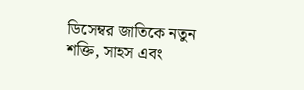ডিসেম্বর জাতিকে নতুন শক্তি, সাহস এবং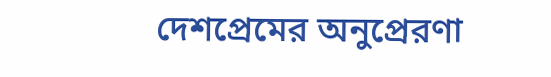দেশপ্রেমের অনুপ্রেরণা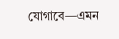যোগাবে—এমন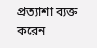প্রত্যাশা ব্যক্ত করেন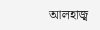আলহাজ্ব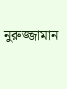নুরুজ্জামান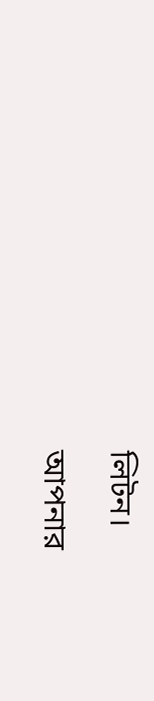লিটন।

আপনার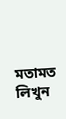মতামত লিখুন